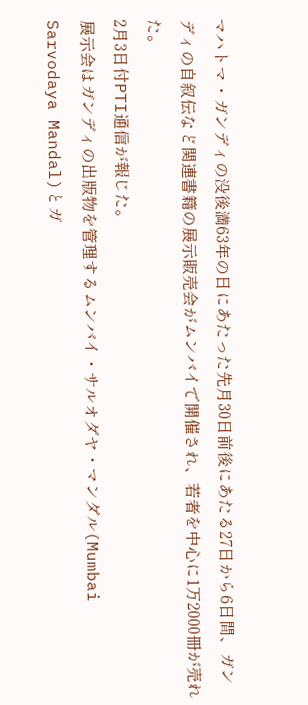マハトマ・ガンディの没後満63年の日にあたった先月30日前後にあたる27日から6日間、ガンディの自叙伝など関連書籍の展示販売会がムンバイで開催され、若者を中心に1万2000冊が売れた。
2月3日付PTI通信が報じた。
展示会はガンディの出版物を管理するムンバイ・サルオダヤ・マンダル(Mumbai Sarvodaya Mandal)とガ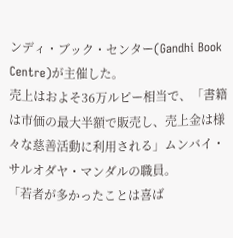ンディ・ブック・センター(Gandhi Book Centre)が主催した。
売上はおよそ36万ルピー相当で、「書籍は市価の最大半額で販売し、売上金は様々な慈善活動に利用される」ムンバイ・サルオダヤ・マンダルの職員。
「若者が多かったことは喜ば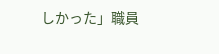しかった」職員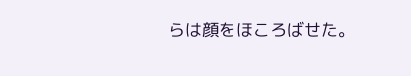らは顔をほころばせた。